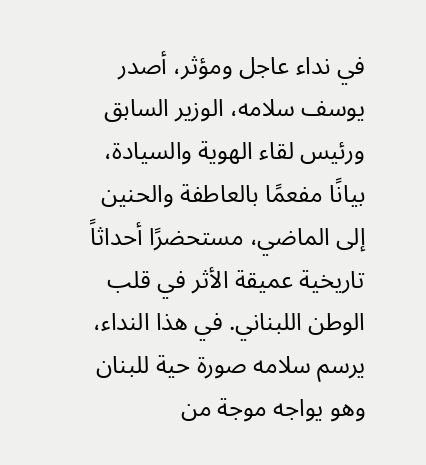في نداء عاجل ومؤثر، أصدر يوسف سلامه، الوزير السابق ورئيس لقاء الهوية والسيادة، بيانًا مفعمًا بالعاطفة والحنين إلى الماضي، مستحضرًا أحداثاً تاريخية عميقة الأثر في قلب الوطن اللبناني. في هذا النداء، يرسم سلامه صورة حية للبنان وهو يواجه موجة من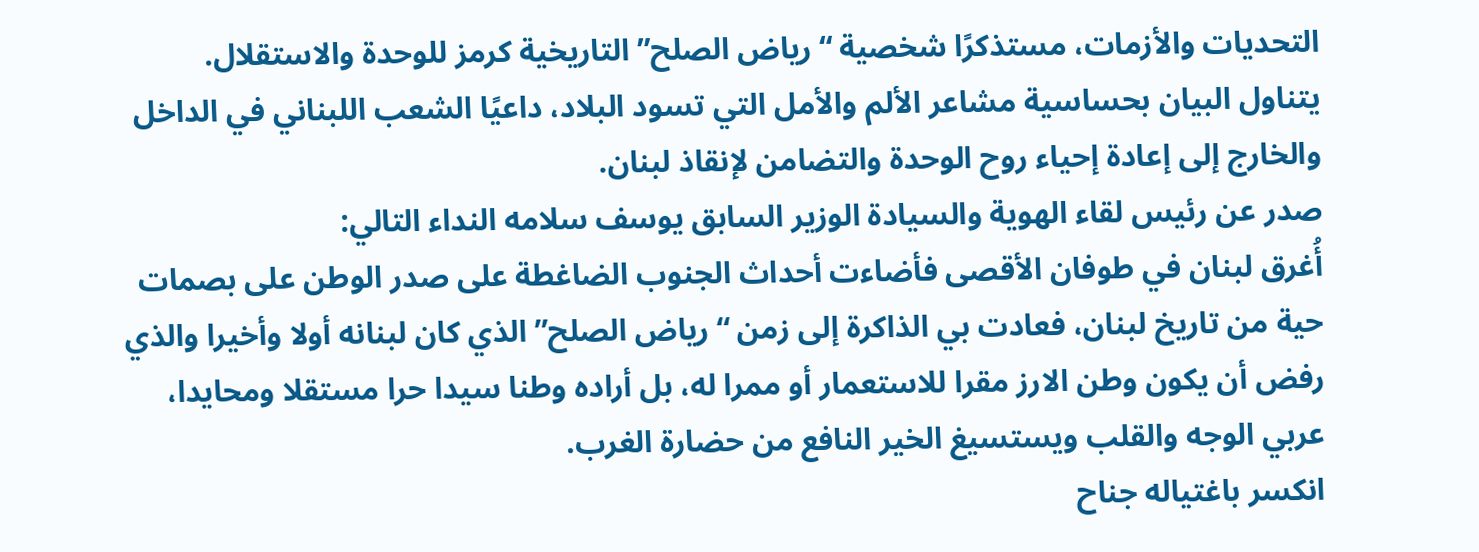التحديات والأزمات، مستذكرًا شخصية “رياض الصلح” التاريخية كرمز للوحدة والاستقلال. يتناول البيان بحساسية مشاعر الألم والأمل التي تسود البلاد، داعيًا الشعب اللبناني في الداخل والخارج إلى إعادة إحياء روح الوحدة والتضامن لإنقاذ لبنان.
صدر عن رئيس لقاء الهوية والسيادة الوزير السابق يوسف سلامه النداء التالي:
أُغرق لبنان في طوفان الأقصى فأضاءت أحداث الجنوب الضاغطة على صدر الوطن على بصمات حية من تاريخ لبنان، فعادت بي الذاكرة إلى زمن “رياض الصلح” الذي كان لبنانه أولا وأخيرا والذي رفض أن يكون وطن الارز مقرا للاستعمار أو ممرا له، بل أراده وطنا سيدا حرا مستقلا ومحايدا، عربي الوجه والقلب ويستسيغ الخير النافع من حضارة الغرب.
انكسر باغتياله جناح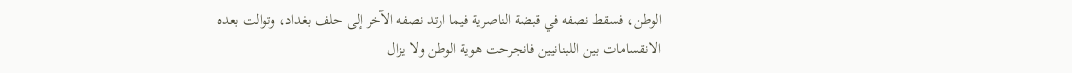الوطن، فسقط نصفه في قبضة الناصرية فيما ارتد نصفه الآخر إلى حلف بغداد، وتوالت بعده الانقسامات بين اللبنانيين فانجرحت هوية الوطن ولا يزال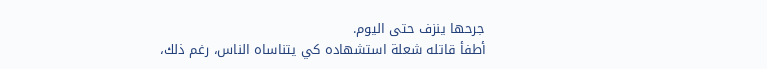جرحها ينزف حتى اليوم.
أطفأ قاتله شعلة استشهاده كي يتناساه الناس، رغم ذلك،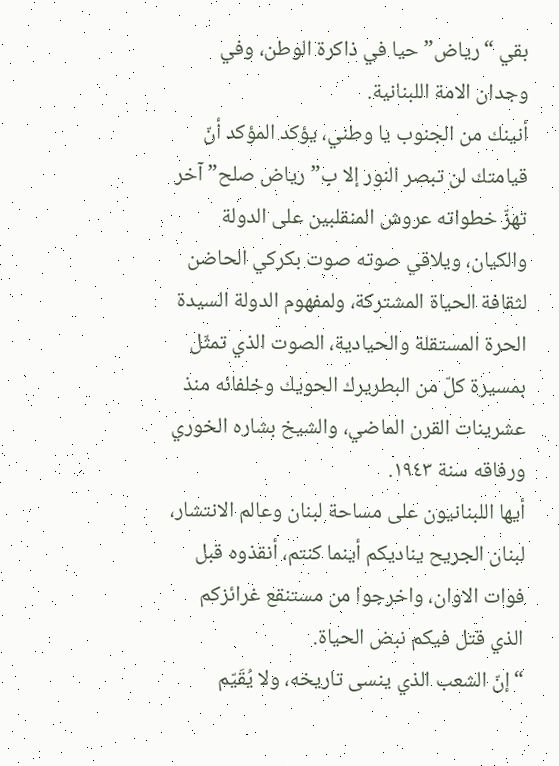بقي “رياض” حيا في ذاكرة الوطن، وفي وجدان الامة اللبنانية.
أنينك من الجنوب يا وطني، يؤكد المؤكد أنّ قيامتك لن تبصر النور إلا ب”رياض صلح” آخر تهزّ خطواته عروش المنقلبين على الدولة والكيان، ويلاقي صوته صوت بكركي الحاضن لثقافة الحياة المشتركة، ولمفهوم الدولة السيدة الحرة المستقلة والحيادية، الصوت الذي تمثّل بمسيرة كلّ من البطريرك الحويك وخلفائه منذ عشرينات القرن الماضي، والشيخ بشاره الخوري ورفاقه سنة ١٩٤٣.
أيها اللبنانيون على مساحة لبنان وعالم الانتشار،
لبنان الجريح يناديكم أينما كنتم، أنقذوه قبل فوات الاوان، واخرجوا من مستنقع غرائزكم الذي قتل فيكم نبض الحياة.
“إنّ الشعب الذي ينسى تاريخه، ولا يُقَيّم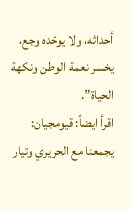أحداثه، ولا يوحّده وجع، يخسر نعمة الوطن ونكهة الحياة”.
اقرأ ايضاً: قيومجيان: يجمعنا مع الحريري وتيار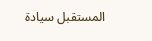المستقبل سيادة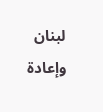لبنان وإعادة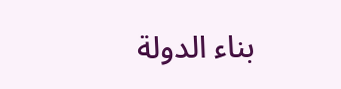بناء الدولة